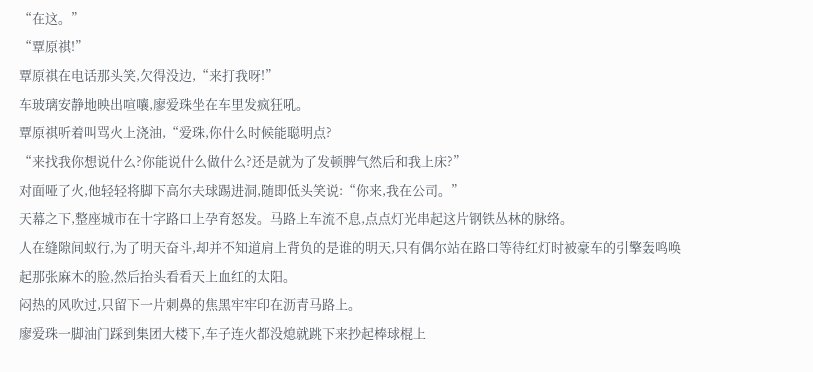“在这。”
“覃原祺!”
覃原祺在电话那头笑,欠得没边,“来打我呀!”
车玻璃安静地映出喧嚷,廖爱珠坐在车里发疯狂吼。
覃原祺听着叫骂火上浇油,“爱珠,你什么时候能聪明点?
“来找我你想说什么?你能说什么做什么?还是就为了发顿脾气然后和我上床?”
对面哑了火,他轻轻将脚下高尔夫球踢进洞,随即低头笑说:“你来,我在公司。”
天幕之下,整座城市在十字路口上孕育怒发。马路上车流不息,点点灯光串起这片钢铁丛林的脉络。
人在缝隙间蚁行,为了明天奋斗,却并不知道肩上背负的是谁的明天,只有偶尔站在路口等待红灯时被豪车的引擎轰鸣唤起那张麻木的脸,然后抬头看看天上血红的太阳。
闷热的风吹过,只留下一片刺鼻的焦黑牢牢印在沥青马路上。
廖爱珠一脚油门踩到集团大楼下,车子连火都没熄就跳下来抄起棒球棍上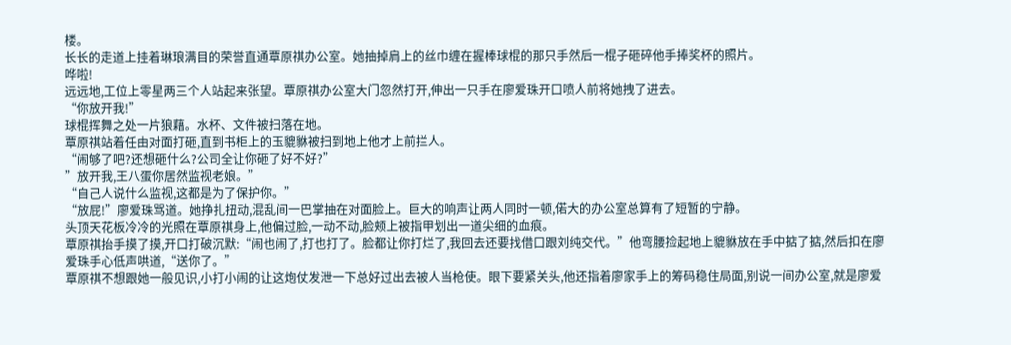楼。
长长的走道上挂着琳琅满目的荣誉直通覃原祺办公室。她抽掉肩上的丝巾缠在握棒球棍的那只手然后一棍子砸碎他手捧奖杯的照片。
哗啦!
远远地,工位上零星两三个人站起来张望。覃原祺办公室大门忽然打开,伸出一只手在廖爱珠开口喷人前将她拽了进去。
“你放开我!”
球棍挥舞之处一片狼藉。水杯、文件被扫落在地。
覃原祺站着任由对面打砸,直到书柜上的玉貔貅被扫到地上他才上前拦人。
“闹够了吧?还想砸什么?公司全让你砸了好不好?”
”放开我,王八蛋你居然监视老娘。”
“自己人说什么监视,这都是为了保护你。”
“放屁!”廖爱珠骂道。她挣扎扭动,混乱间一巴掌抽在对面脸上。巨大的响声让两人同时一顿,偌大的办公室总算有了短暂的宁静。
头顶天花板冷冷的光照在覃原祺身上,他偏过脸,一动不动,脸颊上被指甲划出一道尖细的血痕。
覃原祺抬手摸了摸,开口打破沉默:“闹也闹了,打也打了。脸都让你打烂了,我回去还要找借口跟刘纯交代。”他弯腰捡起地上貔貅放在手中掂了掂,然后扣在廖爱珠手心低声哄道,“送你了。”
覃原祺不想跟她一般见识,小打小闹的让这炮仗发泄一下总好过出去被人当枪使。眼下要紧关头,他还指着廖家手上的筹码稳住局面,别说一间办公室,就是廖爱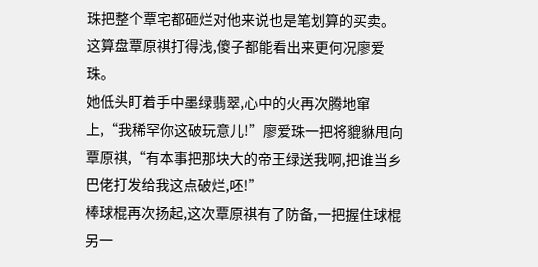珠把整个覃宅都砸烂对他来说也是笔划算的买卖。
这算盘覃原祺打得浅,傻子都能看出来更何况廖爱珠。
她低头盯着手中墨绿翡翠,心中的火再次腾地窜上,“我稀罕你这破玩意儿!”廖爱珠一把将貔貅甩向覃原祺,“有本事把那块大的帝王绿送我啊,把谁当乡巴佬打发给我这点破烂,呸!”
棒球棍再次扬起,这次覃原祺有了防备,一把握住球棍另一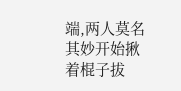端,两人莫名其妙开始揪着棍子拔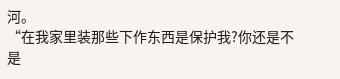河。
“在我家里装那些下作东西是保护我?你还是不是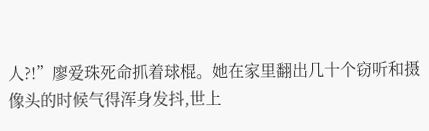人?!”廖爱珠死命抓着球棍。她在家里翻出几十个窃听和摄像头的时候气得浑身发抖,世上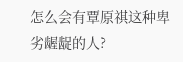怎么会有覃原祺这种卑劣龌龊的人?